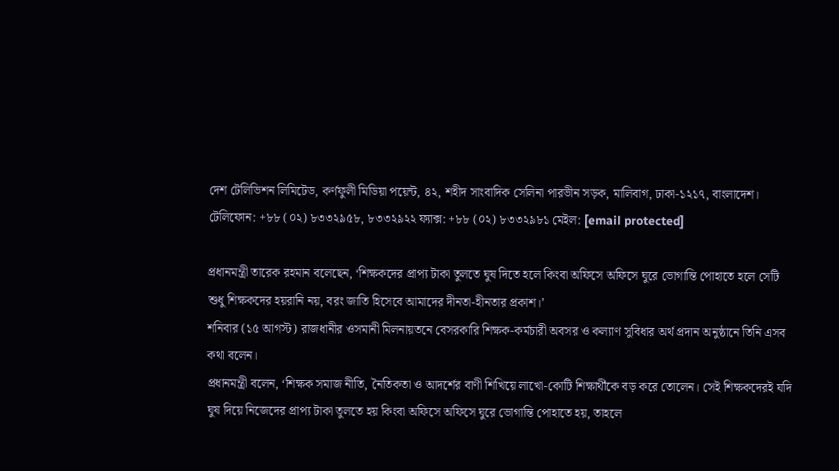দেশ টেলিভিশন লিমিটেড, কর্ণফুলী মিডিয়া পয়েন্ট, ৪২, শহীদ সাংবাদিক সেলিনা পারভীন সড়ক, মালিবাগ, ঢাকা-১২১৭, বাংলাদেশ।
টেলিফোন: +৮৮ (০২) ৮৩৩২৯৫৮, ৮৩৩২৯২২ ফ্যাক্স: +৮৮ (০২) ৮৩৩২৯৮১ মেইল: [email protected]

প্রধানমন্ত্রী তারেক রহমান বলেছেন, ‘শিক্ষকদের প্রাপ্য টাকা তুলতে ঘুষ দিতে হলে কিংবা অফিসে অফিসে ঘুরে ভোগান্তি পোহাতে হলে সেটি শুধু শিক্ষকদের হয়রানি নয়, বরং জাতি হিসেবে আমাদের দীনতা-হীনতার প্রকাশ।’
শনিবার (১৫ আগস্ট) রাজধানীর ওসমানী মিলনায়তনে বেসরকারি শিক্ষক-কর্মচারী অবসর ও কল্যাণ সুবিধার অর্থ প্রদান অনুষ্ঠানে তিনি এসব কথা বলেন।
প্রধানমন্ত্রী বলেন, ‘শিক্ষক সমাজ নীতি, নৈতিকতা ও আদর্শের বাণী শিখিয়ে লাখো-কোটি শিক্ষার্থীকে বড় করে তোলেন। সেই শিক্ষকদেরই যদি ঘুষ দিয়ে নিজেদের প্রাপ্য টাকা তুলতে হয় কিংবা অফিসে অফিসে ঘুরে ভোগান্তি পোহাতে হয়, তাহলে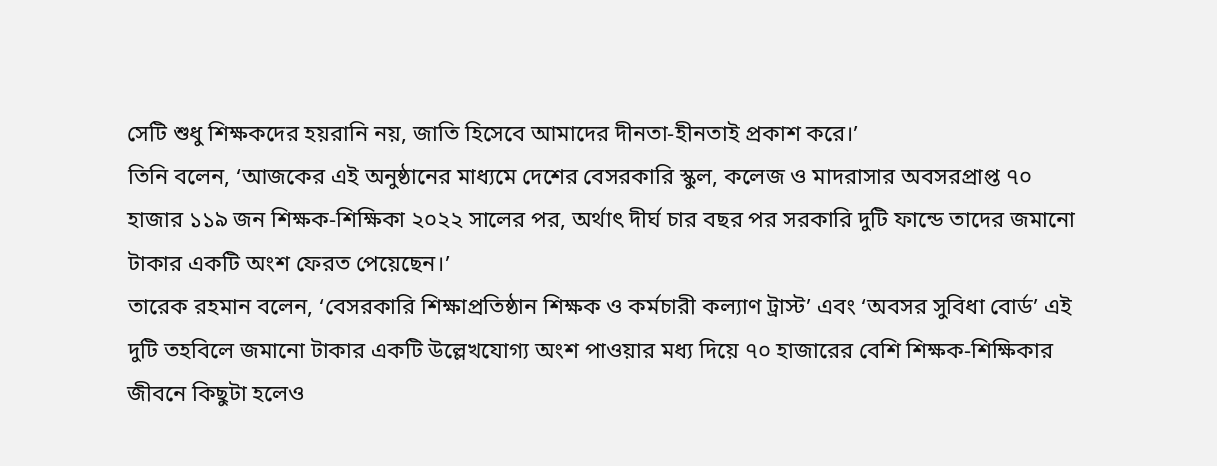সেটি শুধু শিক্ষকদের হয়রানি নয়, জাতি হিসেবে আমাদের দীনতা-হীনতাই প্রকাশ করে।’
তিনি বলেন, ‘আজকের এই অনুষ্ঠানের মাধ্যমে দেশের বেসরকারি স্কুল, কলেজ ও মাদরাসার অবসরপ্রাপ্ত ৭০ হাজার ১১৯ জন শিক্ষক-শিক্ষিকা ২০২২ সালের পর, অর্থাৎ দীর্ঘ চার বছর পর সরকারি দুটি ফান্ডে তাদের জমানো টাকার একটি অংশ ফেরত পেয়েছেন।’
তারেক রহমান বলেন, ‘বেসরকারি শিক্ষাপ্রতিষ্ঠান শিক্ষক ও কর্মচারী কল্যাণ ট্রাস্ট’ এবং ‘অবসর সুবিধা বোর্ড’ এই দুটি তহবিলে জমানো টাকার একটি উল্লেখযোগ্য অংশ পাওয়ার মধ্য দিয়ে ৭০ হাজারের বেশি শিক্ষক-শিক্ষিকার জীবনে কিছুটা হলেও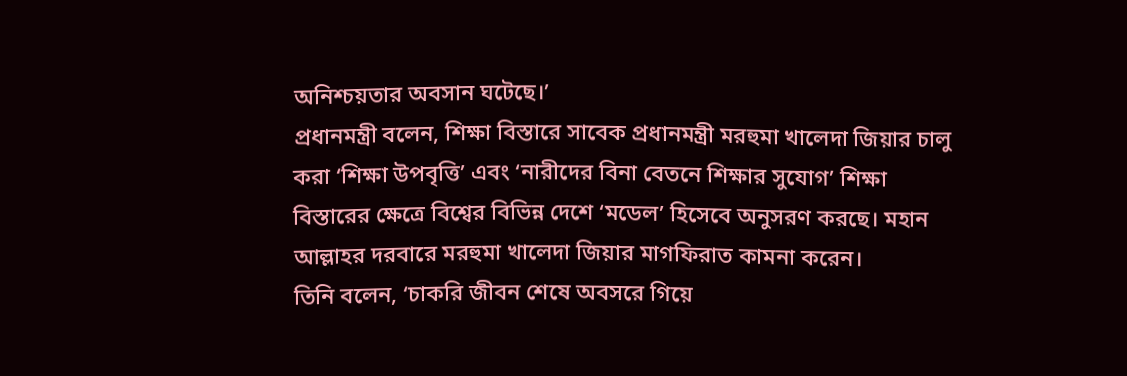অনিশ্চয়তার অবসান ঘটেছে।’
প্রধানমন্ত্রী বলেন, শিক্ষা বিস্তারে সাবেক প্রধানমন্ত্রী মরহুমা খালেদা জিয়ার চালু করা ‘শিক্ষা উপবৃত্তি’ এবং ‘নারীদের বিনা বেতনে শিক্ষার সুযোগ’ শিক্ষা বিস্তারের ক্ষেত্রে বিশ্বের বিভিন্ন দেশে ‘মডেল’ হিসেবে অনুসরণ করছে। মহান আল্লাহর দরবারে মরহুমা খালেদা জিয়ার মাগফিরাত কামনা করেন।
তিনি বলেন, ‘চাকরি জীবন শেষে অবসরে গিয়ে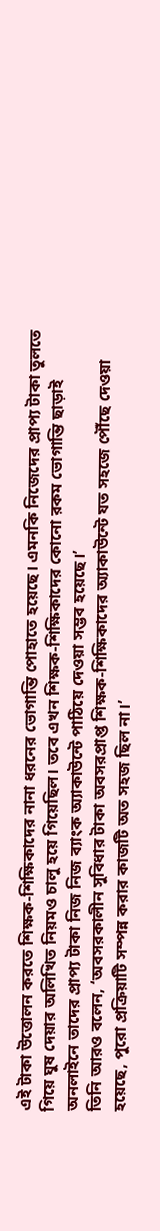এই টাকা উত্তোলন করতে শিক্ষক-শিক্ষিকাদের নানা ধরনের ভোগান্তি পোহাতে হয়েছে। এমনকি নিজেদের প্রাপ্য টাকা তুলতে গিয়ে ঘুষ দেয়ার অলিখিত নিয়মও চালু হয়ে গিয়েছিল। তবে এখন শিক্ষক-শিক্ষিকাদের কোনো রকম ভোগান্তি ছাড়াই অনলাইনে তাদের প্রাপ্য টাকা নিজ নিজ ব্যাংক অ্যাকাউন্টে পাঠিয়ে দেওয়া সম্ভব হয়েছে।’
তিনি আরও বলেন, ‘অবসরকালীন সুবিধার টাকা অবসরপ্রাপ্ত শিক্ষক-শিক্ষিকাদের অ্যাকাউন্টে যত সহজে পৌঁছে দেওয়া হয়েছে, পুরো প্রক্রিয়াটি সম্পন্ন করার কাজটি অত সহজ ছিল না।’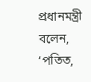প্রধানমন্ত্রী বলেন, ‘পতিত,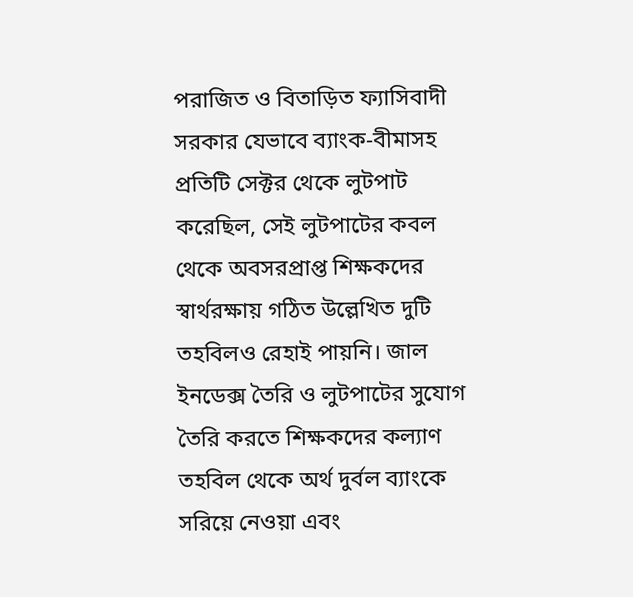পরাজিত ও বিতাড়িত ফ্যাসিবাদী সরকার যেভাবে ব্যাংক-বীমাসহ প্রতিটি সেক্টর থেকে লুটপাট করেছিল, সেই লুটপাটের কবল থেকে অবসরপ্রাপ্ত শিক্ষকদের স্বার্থরক্ষায় গঠিত উল্লেখিত দুটি তহবিলও রেহাই পায়নি। জাল ইনডেক্স তৈরি ও লুটপাটের সুযোগ তৈরি করতে শিক্ষকদের কল্যাণ তহবিল থেকে অর্থ দুর্বল ব্যাংকে সরিয়ে নেওয়া এবং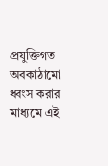প্রযুক্তিগত অবকাঠামো ধ্বংস করার মাধ্যমে এই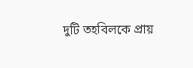দুটি তহবিলকে প্রায়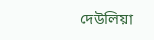দেউলিয়া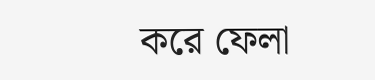করে ফেলা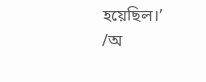হয়েছিল।’
/অ